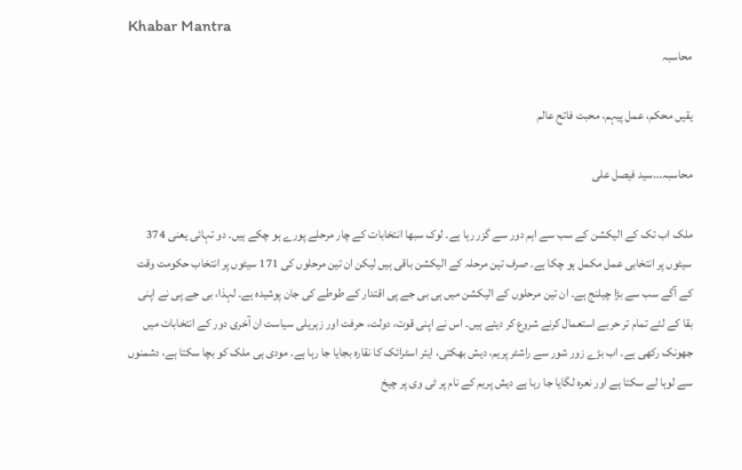Khabar Mantra
محاسبہ

یقیں محکم، عمل پیہم، محبت فاتح عالم

محاسبہ...سید فیصل علی

ملک اب تک کے الیکشن کے سب سے اہم دور سے گزر رہا ہے۔ لوک سبھا انتخابات کے چار مرحلے پورے ہو چکے ہیں۔ دو تہائی یعنی 374 سیٹوں پر انتخابی عمل مکمل ہو چکا ہے۔ صرف تین مرحلہ کے الیکشن باقی ہیں لیکن ان تین مرحلوں کی 171 سیٹوں پر انتخاب حکومت وقت کے آگے سب سے بڑا چیلنج ہے۔ ان تین مرحلوں کے الیکشن میں ہی بی جے پی اقتدار کے طوطے کی جان پوشیدہ ہے۔ لہذا، بی جے پی نے اپنی بقا کے لئے تمام تر حربے استعمال کرنے شروع کر دیئے ہیں۔ اس نے اپنی قوت، دولت، حرفت اور زہریلی سیاست ان آخری دور کے انتخابات میں جھونک رکھی ہے۔ اب بڑے زور شور سے راشٹر پریم، دیش بھکتی، ایئر اسٹرائک کا نقارہ بجایا جا رہا ہے۔ مودی ہی ملک کو بچا سکتا ہے، دشمنوں سے لوہا لے سکتا ہے اور نعرہ لگایا جا رہا ہے دیش پریم کے نام پر ٹی وی پر چیخ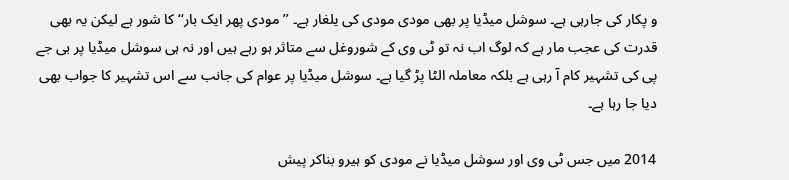و پکار کی جارہی ہے۔ سوشل میڈیا پر بھی مودی مودی کی یلغار ہے۔ ’’مودی پھر ایک بار‘‘ کا شور ہے لیکن یہ بھی قدرت کی عجب مار ہے کہ لوگ اب نہ تو ٹی وی کے شوروغل سے متاثر ہو رہے ہیں اور نہ ہی سوشل میڈیا پر بی جے پی کی تشہیر کام آ رہی ہے بلکہ معاملہ الٹا پڑ گیا ہے۔ سوشل میڈیا پر عوام کی جانب سے اس تشہیر کا جواب بھی دیا جا رہا ہے۔

2014 میں جس ٹی وی اور سوشل میڈیا نے مودی کو ہیرو بناکر پیش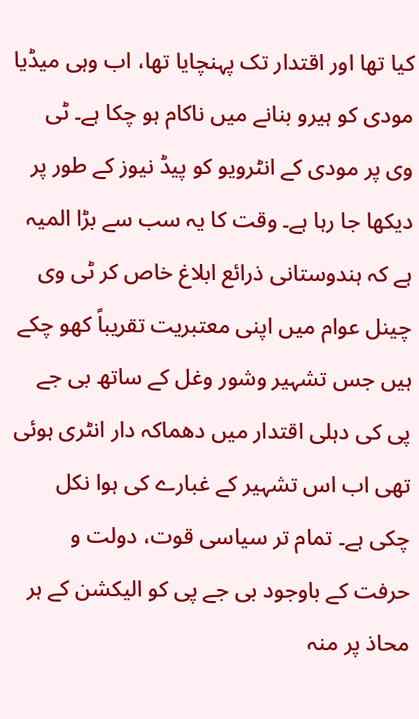کیا تھا اور اقتدار تک پہنچایا تھا، اب وہی میڈیا مودی کو ہیرو بنانے میں ناکام ہو چکا ہے۔ ٹی وی پر مودی کے انٹرویو کو پیڈ نیوز کے طور پر دیکھا جا رہا ہے۔ وقت کا یہ سب سے بڑا المیہ ہے کہ ہندوستانی ذرائع ابلاغ خاص کر ٹی وی چینل عوام میں اپنی معتبریت تقریباً کھو چکے ہیں جس تشہیر وشور وغل کے ساتھ بی جے پی کی دہلی اقتدار میں دھماکہ دار انٹری ہوئی تھی اب اس تشہیر کے غبارے کی ہوا نکل چکی ہے۔ تمام تر سیاسی قوت، دولت و حرفت کے باوجود بی جے پی کو الیکشن کے ہر محاذ پر منہ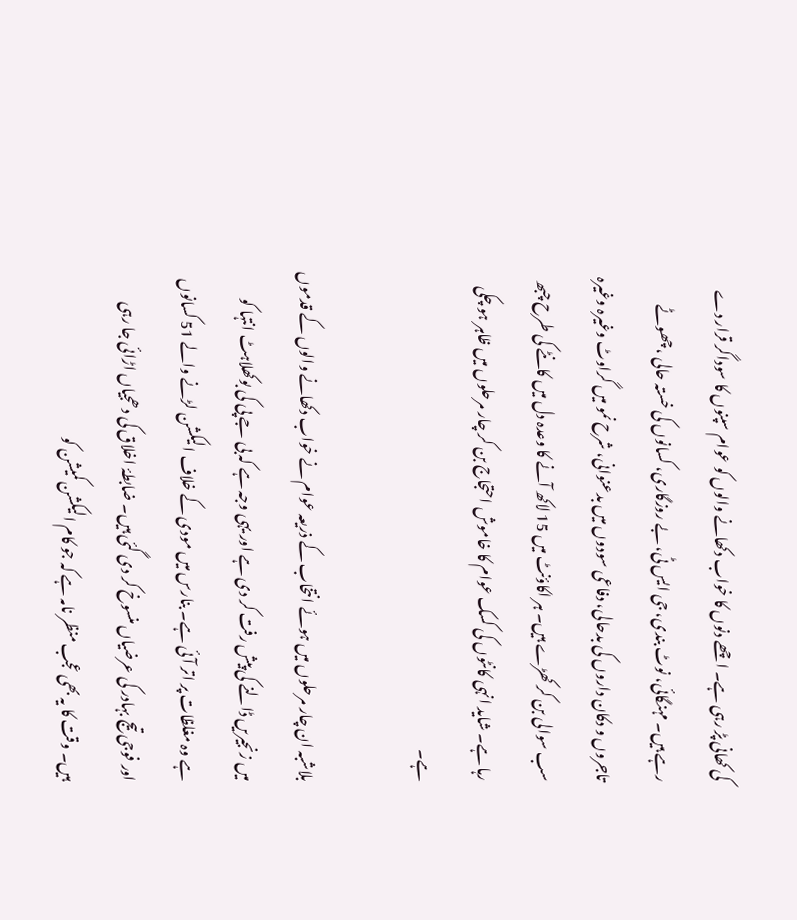کی کھانی پڑ رہی ہے۔ اچھے دنوں کا خواب دکھانے والوں کو عوام سپنوں کا سوداگر قرار دے رہے ہیں۔ مہنگائی، نوٹ بندی، جی ایس ٹی، بے روزگاری، کسانوں کی خستہ حالی ،چھوٹے تاجروں و دکان داروں کی بدحالی، دفاعی سودوں میں بدعنوانی، شرح نمو میں گراوٹ وغیرہ وغیرہ سب سوالی بن کر کھڑے ہیں۔ ہر اکاؤنٹ میں 15 لاکھ آنے کا وعدہ دل میں کانٹے کی طرح چبھ رہا ہے۔ شاید انہی کانٹوں کی کسک عوام کا خاموش احتجاج بن کر چار مرحلوں میں ظاہر ہو چکی ہے۔

بلاشبہ ان چار مرحلوں میں ہوئے انتخاب کے ذریعہ عوام نے خواب دکھانے والوں کے قدموں میں زنجیریں ڈالنے کی پیش رفت کر دی ہے اور یہی وجہ ہے کہ بی جے پی کی بوکھلاہٹ انتہا کو ہے وہ مغلظات پر اتر آئی ہے۔ بنارس میں مودی کے خلاف الیکشن لڑنے والے 51 کسانوں اور فوجی تیج بہادر کی عرضیاں منسوخ کر دی گئی ہیں۔ ضابطۂ اخلاق کی دھجیاں اڑائی جا رہی ہیں۔ وقت کا یہ بھی عجب منظر نامہ ہے کہ جو کام الیکشن کمیشن کو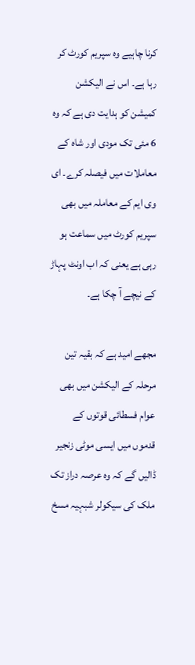کرنا چاہیے وہ سپریم کورٹ کر رہا ہے۔ اس نے الیکشن کمیشن کو ہدایت دی ہے کہ وہ 6 مئی تک مودی اور شاہ کے معاملات میں فیصلہ کرے۔ ای وی ایم کے معاملہ میں بھی سپریم کورٹ میں سماعت ہو رہی ہے یعنی کہ اب اونٹ پہاڑ کے نیچے آ چکا ہے۔

مجھے امید ہے کہ بقیہ تین مرحلہ کے الیکشن میں بھی عوام فسطائی قوتوں کے قدموں میں ایسی موٹی زنجیر ڈالیں گے کہ وہ عرصہ دراز تک ملک کی سیکولر شبہیہ مسخ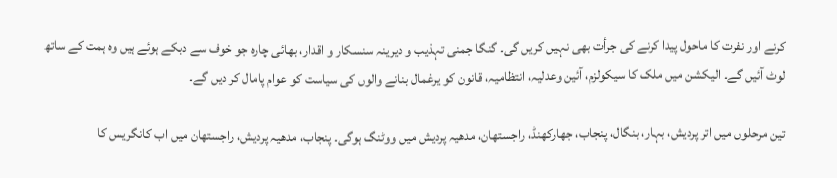کرنے اور نفرت کا ماحول پیدا کرنے کی جرأت بھی نہیں کریں گی۔ گنگا جمنی تہذیب و دیرینہ سنسکار و اقدار، بھائی چارہ جو خوف سے دبکے ہوئے ہیں وہ ہمت کے ساتھ لوٹ آئیں گے۔ الیکشن میں ملک کا سیکولزم، آئین وعدلیہ، انتظامیہ، قانون کو یرغمال بنانے والوں کی سیاست کو عوام پامال کر دیں گے۔

تین مرحلوں میں اتر پردیش، بہار، بنگال، پنجاب، جھارکھنڈ، راجستھان، مدھیہ پردیش میں ووٹنگ ہوگی۔ پنجاب، مدھیہ پردیش، راجستھان میں اب کانگریس کا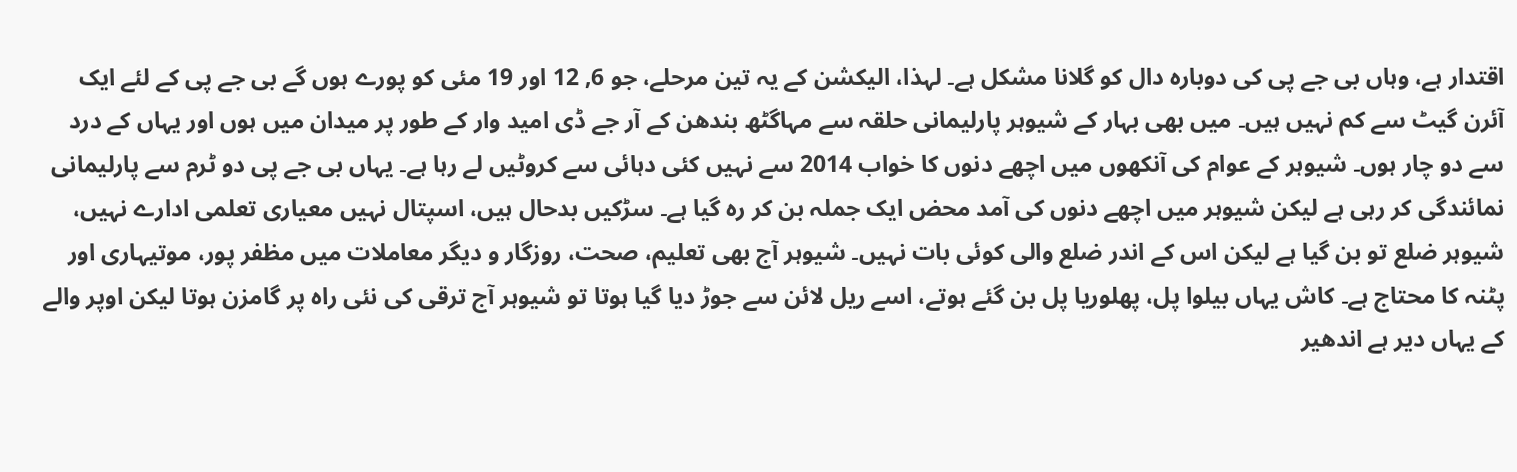اقتدار ہے، وہاں بی جے پی کی دوبارہ دال کو گلانا مشکل ہے۔ لہذا، الیکشن کے یہ تین مرحلے، جو 6, 12 اور 19 مئی کو پورے ہوں گے بی جے پی کے لئے ایک آئرن گیٹ سے کم نہیں ہیں۔ میں بھی بہار کے شیوہر پارلیمانی حلقہ سے مہاگٹھ بندھن کے آر جے ڈی امید وار کے طور پر میدان میں ہوں اور یہاں کے درد سے دو چار ہوں۔ شیوہر کے عوام کی آنکھوں میں اچھے دنوں کا خواب 2014 سے نہیں کئی دہائی سے کروٹیں لے رہا ہے۔ یہاں بی جے پی دو ٹرم سے پارلیمانی نمائندگی کر رہی ہے لیکن شیوہر میں اچھے دنوں کی آمد محض ایک جملہ بن کر رہ گیا ہے۔ سڑکیں بدحال ہیں، اسپتال نہیں معیاری تعلمی ادارے نہیں، شیوہر ضلع تو بن گیا ہے لیکن اس کے اندر ضلع والی کوئی بات نہیں۔ شیوہر آج بھی تعلیم، صحت، روزگار و دیگر معاملات میں مظفر پور، موتیہاری اور پٹنہ کا محتاج ہے۔ کاش یہاں بیلوا پل، پھلوریا پل بن گئے ہوتے، اسے ریل لائن سے جوڑ دیا گیا ہوتا تو شیوہر آج ترقی کی نئی راہ پر گامزن ہوتا لیکن اوپر والے کے یہاں دیر ہے اندھیر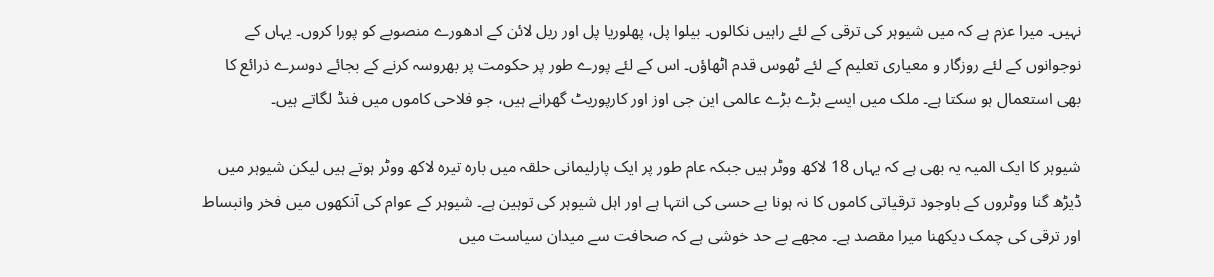نہیں۔ میرا عزم ہے کہ میں شیوہر کی ترقی کے لئے راہیں نکالوں۔ بیلوا پل، پھلوریا پل اور ریل لائن کے ادھورے منصوبے کو پورا کروں۔ یہاں کے نوجوانوں کے لئے روزگار و معیاری تعلیم کے لئے ٹھوس قدم اٹھاؤں۔ اس کے لئے پورے طور پر حکومت پر بھروسہ کرنے کے بجائے دوسرے ذرائع کا بھی استعمال ہو سکتا ہے۔ ملک میں ایسے بڑے بڑے عالمی این جی اوز اور کارپوریٹ گھرانے ہیں، جو فلاحی کاموں میں فنڈ لگاتے ہیں۔

شیوہر کا ایک المیہ یہ بھی ہے کہ یہاں 18 لاکھ ووٹر ہیں جبکہ عام طور پر ایک پارلیمانی حلقہ میں بارہ تیرہ لاکھ ووٹر ہوتے ہیں لیکن شیوہر میں ڈیڑھ گنا ووٹروں کے باوجود ترقیاتی کاموں کا نہ ہونا بے حسی کی انتہا ہے اور اہل شیوہر کی توہین ہے۔ شیوہر کے عوام کی آنکھوں میں فخر وانبساط اور ترقی کی چمک دیکھنا میرا مقصد ہے۔ مجھے بے حد خوشی ہے کہ صحافت سے میدان سیاست میں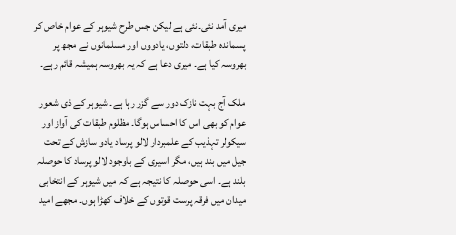میری آمد نئی۔نئی ہے لیکن جس طرح شیوہر کے عوام خاص کر پسماندہ طبقات، دلتوں، یادووں اور مسلمانوں نے مجھ پر بھروسہ کیا ہے۔ میری دعا ہے کہ یہ بھروسہ ہمیشہ قائم رہے۔

ملک آج بہت نازک دور سے گزر رہا ہے۔ شیوہر کے ذی شعور عوام کو بھی اس کا احساس ہوگا۔ مظلوم طبقات کی آواز اور سیکولر تہذیب کے علمبردار لالو پرساد یادو سازش کے تحت جیل میں بند ہیں، مگر اسیری کے باوجود لالو پرساد کا حوصلہ بلند ہے۔ اسی حوصلہ کا نتیجہ ہے کہ میں شیوہر کے انتخابی میدان میں فرقہ پرست قوتوں کے خلاف کھڑا ہوں۔ مجھے امید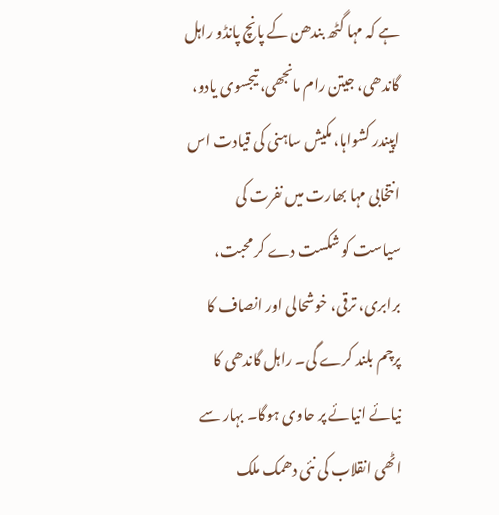ہے کہ مہا گٹھ بندھن کے پانچ پانڈو راہل گاندھی، جیتن رام مانجھی، تیجسوی یادو، اپیندر کشواہا، مکیش ساہنی کی قیادت اس انتخابی مہا بھارت میں نفرت کی سیاست کو شکست دے کر محبت، برابری، ترقی، خوشحالی اور انصاف کا پرچم بلند کرے گی۔ راہل گاندھی کا نیائے انیائے پر حاوی ہوگا۔ بہار سے اٹھی انقلاب کی نئی دھمک ملک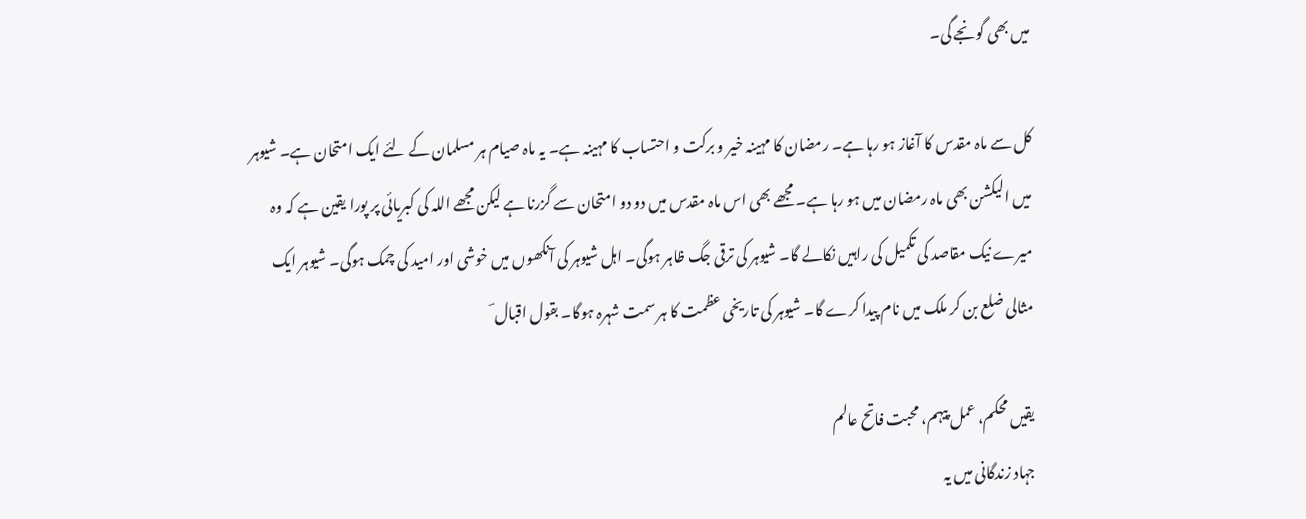میں بھی گونجے گی۔

کل سے ماہ مقدس کا آغاز ہو رہا ہے۔ رمضان کا مہینہ خیر و برکت و احتساب کا مہینہ ہے۔ یہ ماہ صیام ہر مسلمان کے لئے ایک امتحان ہے۔ شیوہر میں الیکشن بھی ماہ رمضان میں ہو رہا ہے۔ مجھے بھی اس ماہ مقدس میں دو دو امتحان سے گزرنا ہے لیکن مجھے اللہ کی کبریائی پر پورا یقین ہے کہ وہ میرے نیک مقاصد کی تکمیل کی راہیں نکالے گا۔ شیوہر کی ترقی جگ ظاہر ہوگی۔ اہل شیوہر کی آنکھوں میں خوشی اور امید کی چمک ہوگی۔ شیوہر ایک مثالی ضلع بن کر ملک میں نام پیدا کرے گا۔ شیوہر کی تاریخی عظمت کا ہر سمت شہرہ ہوگا۔ بقول اقبال ؔ

یقیں محکم، عمل پیہم، محبت فاتح عالم
جہاد زندگانی میں یہ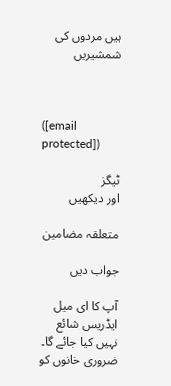ہیں مردوں کی شمشیریں



([email protected])

ٹیگز
اور دیکھیں

متعلقہ مضامین

جواب دیں

آپ کا ای میل ایڈریس شائع نہیں کیا جائے گا۔ ضروری خانوں کو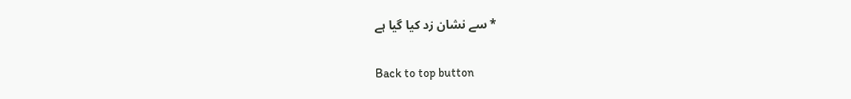* سے نشان زد کیا گیا ہے

Back to top button